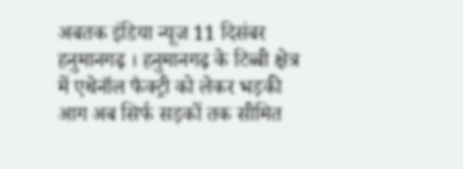अबतक इंडिया न्यूज 11 दिसंबर हनुमानगढ़ । हनुमानगढ़ के टिब्बी क्षेत्र में एथेनॉल फैक्ट्री को लेकर भड़की आग अब सिर्फ सड़कों तक सीमित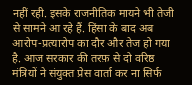नहीं रही. इसके राजनीतिक मायने भी तेजी से सामने आ रहे हैं. हिंसा के बाद अब आरोप-प्रत्यारोप का दौर और तेज हो गया है. आज सरकार की तरफ़ से दो वरिष्ठ मंत्रियों ने संयुक्त प्रेस वार्ता कर ना सिर्फ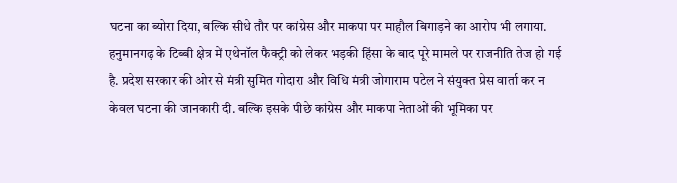घटना का ब्योरा दिया, बल्कि सीधे तौर पर कांग्रेस और माकपा पर माहौल बिगाड़ने का आरोप भी लगाया.
हनुमानगढ़ के टिब्बी क्षेत्र में एथेनॉल फैक्ट्री को लेकर भड़की हिंसा के बाद पूरे मामले पर राजनीति तेज हो गई है. प्रदेश सरकार की ओर से मंत्री सुमित गोदारा और विधि मंत्री जोगाराम पटेल ने संयुक्त प्रेस वार्ता कर न केवल घटना की जानकारी दी. बल्कि इसके पीछे कांग्रेस और माकपा नेताओं की भूमिका पर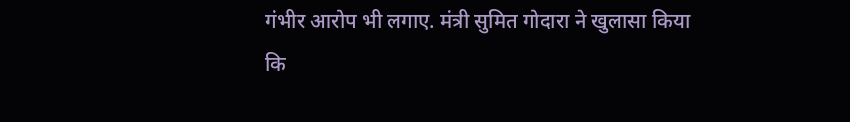गंभीर आरोप भी लगाए. मंत्री सुमित गोदारा ने खुलासा किया कि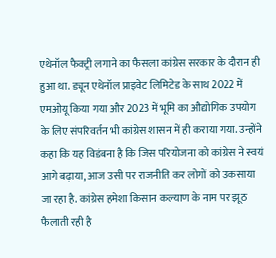एथेनॉल फैक्ट्री लगाने का फैसला कांग्रेस सरकार के दौरान ही हुआ था. ड्यून एथेनॉल प्राइवेट लिमिटेड के साथ 2022 में एमओयू किया गया और 2023 में भूमि का औद्योगिक उपयोग के लिए संपरिवर्तन भी कांग्रेस शासन में ही कराया गया. उन्होंने कहा कि यह विडंबना है कि जिस परियोजना को कांग्रेस ने स्वयं आगे बढ़ाया, आज उसी पर राजनीति कर लोगों को उकसाया जा रहा है. कांग्रेस हमेशा किसान कल्याण के नाम पर झूठ फैलाती रही है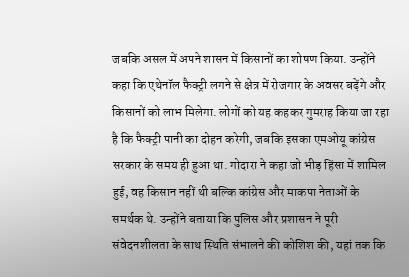जबकि असल में अपने शासन में किसानों का शोषण किया. उन्होंने कहा कि एथेनॉल फैक्ट्री लगने से क्षेत्र में रोजगार के अवसर बढ़ेंगे और किसानों को लाभ मिलेगा. लोगों को यह कहकर गुमराह किया जा रहा है कि फैक्ट्री पानी का दोहन करेगी, जबकि इसका एमओयू कांग्रेस सरकार के समय ही हुआ था. गोदारा ने कहा जो भीड़ हिंसा में शामिल हुई, वह किसान नहीं थी बल्कि कांग्रेस और माकपा नेताओं के समर्थक थे. उन्होंने बताया कि पुलिस और प्रशासन ने पूरी संवेदनशीलता के साथ स्थिति संभालने की कोशिश की, यहां तक कि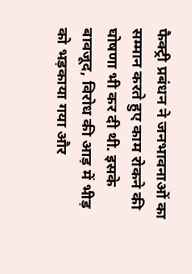फैक्ट्री प्रबंधन ने जनभावनाओं का सम्मान करते हुए काम रोकने की घोषणा भी कर दी थी. इसके बावजूद, विरोध की आड़ में भीड़ को भड़काया गया और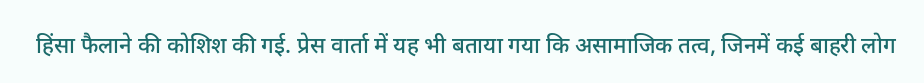हिंसा फैलाने की कोशिश की गई. प्रेस वार्ता में यह भी बताया गया कि असामाजिक तत्व, जिनमें कई बाहरी लोग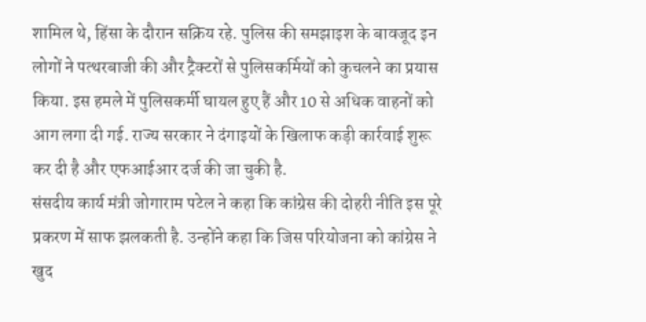शामिल थे, हिंसा के दौरान सक्रिय रहे. पुलिस की समझाइश के बावजूद इन लोगों ने पत्थरबाजी की और ट्रैक्टरों से पुलिसकर्मियों को कुचलने का प्रयास किया. इस हमले में पुलिसकर्मी घायल हुए हैं और 10 से अधिक वाहनों को आग लगा दी गई. राज्य सरकार ने दंगाइयों के खिलाफ कड़ी कार्रवाई शुरू कर दी है और एफआईआर दर्ज की जा चुकी है.
संसदीय कार्य मंत्री जोगाराम पटेल ने कहा कि कांग्रेस की दोहरी नीति इस पूरे प्रकरण में साफ झलकती है. उन्होंने कहा कि जिस परियोजना को कांग्रेस ने खुद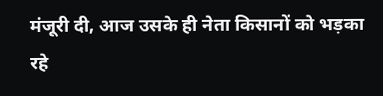मंजूरी दी, आज उसके ही नेता किसानों को भड़का रहे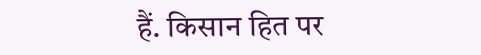हैं. किसान हित पर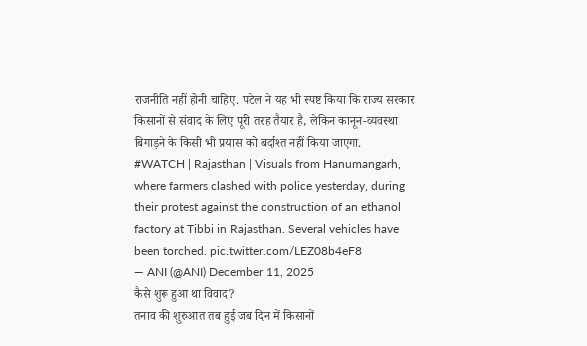राजनीति नहीं होनी चाहिए. पटेल ने यह भी स्पष्ट किया कि राज्य सरकार किसानों से संवाद के लिए पूरी तरह तैयार है, लेकिन कानून-व्यवस्था बिगाड़ने के किसी भी प्रयास को बर्दाश्त नहीं किया जाएगा.
#WATCH | Rajasthan | Visuals from Hanumangarh, where farmers clashed with police yesterday, during their protest against the construction of an ethanol factory at Tibbi in Rajasthan. Several vehicles have been torched. pic.twitter.com/LEZ08b4eF8
— ANI (@ANI) December 11, 2025
कैसे शुरू हुआ था विवाद?
तनाव की शुरुआत तब हुई जब दिन में किसानों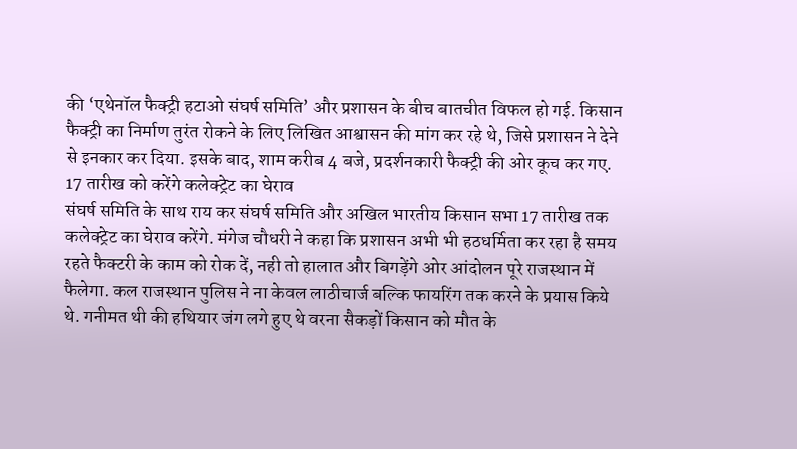की ‘एथेनॉल फैक्ट्री हटाओ संघर्ष समिति’ और प्रशासन के बीच बातचीत विफल हो गई. किसान फैक्ट्री का निर्माण तुरंत रोकने के लिए लिखित आश्वासन की मांग कर रहे थे, जिसे प्रशासन ने देने से इनकार कर दिया. इसके बाद, शाम करीब 4 बजे, प्रदर्शनकारी फैक्ट्री की ओर कूच कर गए.
17 तारीख को करेंगे कलेक्ट्रेट का घेराव
संघर्ष समिति के साथ राय कर संघर्ष समिति और अखिल भारतीय किसान सभा 17 तारीख तक कलेक्ट्रेट का घेराव करेंगे. मंगेज चौधरी ने कहा कि प्रशासन अभी भी हठधर्मिता कर रहा है समय रहते फैक्टरी के काम को रोक दें, नही तो हालात और बिगड़ेंगे ओर आंदोलन पूरे राजस्थान में फैलेगा. कल राजस्थान पुलिस ने ना केवल लाठीचार्ज बल्कि फायरिंग तक करने के प्रयास किये थे. गनीमत थी की हथियार जंग लगे हुए थे वरना सैकड़ों किसान को मौत के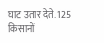घाट उतार देते. 125 किसानों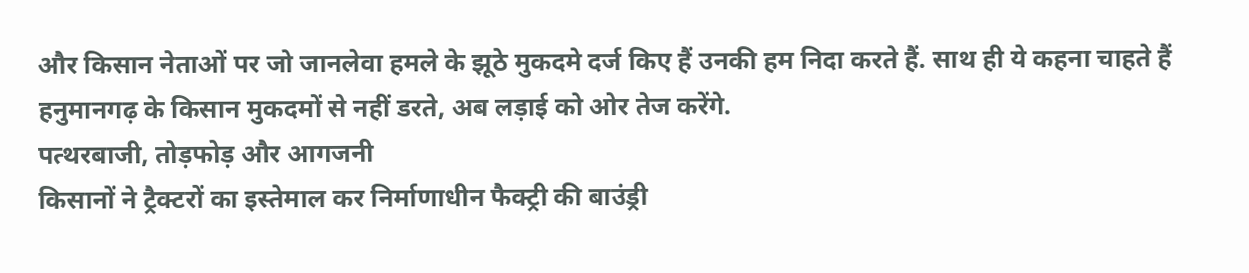और किसान नेताओं पर जो जानलेवा हमले के झूठे मुकदमे दर्ज किए हैं उनकी हम निदा करते हैं. साथ ही ये कहना चाहते हैं हनुमानगढ़ के किसान मुकदमों से नहीं डरते, अब लड़ाई को ओर तेज करेंगे.
पत्थरबाजी, तोड़फोड़ और आगजनी
किसानों ने ट्रैक्टरों का इस्तेमाल कर निर्माणाधीन फैक्ट्री की बाउंड्री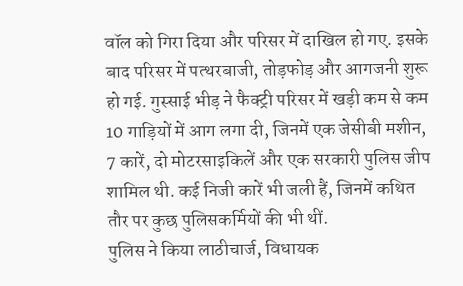वॉल को गिरा दिया और परिसर में दाखिल हो गए. इसके बाद परिसर में पत्थरबाजी, तोड़फोड़ और आगजनी शुरू हो गई. गुस्साई भीड़ ने फैक्ट्री परिसर में खड़ी कम से कम 10 गाड़ियों में आग लगा दी, जिनमें एक जेसीबी मशीन, 7 कारें, दो मोटरसाइकिलें और एक सरकारी पुलिस जीप शामिल थी. कई निजी कारें भी जली हैं, जिनमें कथित तौर पर कुछ पुलिसकर्मियों की भी थीं.
पुलिस ने किया लाठीचार्ज, विधायक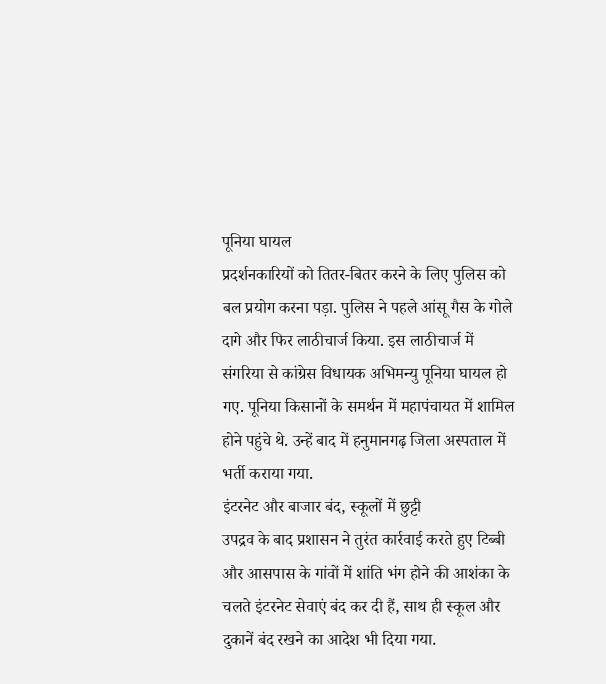पूनिया घायल
प्रदर्शनकारियों को तितर-बितर करने के लिए पुलिस को बल प्रयोग करना पड़ा. पुलिस ने पहले आंसू गैस के गोले दागे और फिर लाठीचार्ज किया. इस लाठीचार्ज में संगरिया से कांग्रेस विधायक अभिमन्यु पूनिया घायल हो गए. पूनिया किसानों के समर्थन में महापंचायत में शामिल होने पहुंचे थे. उन्हें बाद में हनुमानगढ़ जिला अस्पताल में भर्ती कराया गया.
इंटरनेट और बाजार बंद, स्कूलों में छुट्टी
उपद्रव के बाद प्रशासन ने तुरंत कार्रवाई करते हुए टिब्बी और आसपास के गांवों में शांति भंग होने की आशंका के चलते इंटरनेट सेवाएं बंद कर दी हैं, साथ ही स्कूल और दुकानें बंद रखने का आदेश भी दिया गया.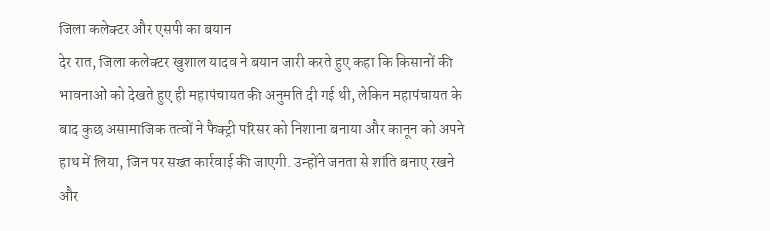जिला कलेक्टर और एसपी का बयान
देर रात, जिला कलेक्टर खुशाल यादव ने बयान जारी करते हुए कहा कि किसानों की भावनाओं को देखते हुए ही महापंचायत की अनुमति दी गई थी, लेकिन महापंचायत के बाद कुछ असामाजिक तत्वों ने फैक्ट्री परिसर को निशाना बनाया और कानून को अपने हाथ में लिया, जिन पर सख्त कार्रवाई की जाएगी. उन्होंने जनता से शांति बनाए रखने और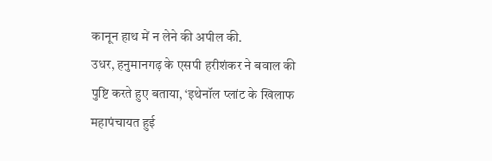कानून हाथ में न लेने की अपील की.
उधर, हनुमानगढ़ के एसपी हरीशंकर ने बवाल की पुष्टि करते हुए बताया, ‘इथेनॉल प्लांट के खिलाफ महापंचायत हुई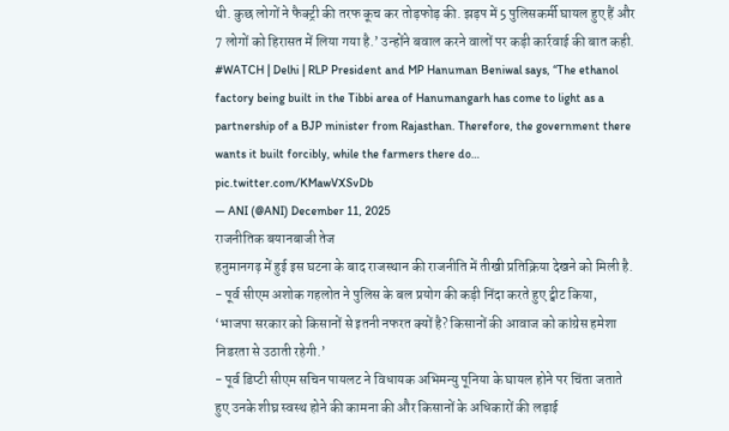थी. कुछ लोगों ने फैक्ट्री की तरफ कूच कर तोड़फोड़ की. झड़प में 5 पुलिसकर्मी घायल हुए हैं और 7 लोगों को हिरासत में लिया गया है.’ उन्होंने बवाल करने वालों पर कड़ी कार्रवाई की बात कही.
#WATCH | Delhi | RLP President and MP Hanuman Beniwal says, “The ethanol factory being built in the Tibbi area of Hanumangarh has come to light as a partnership of a BJP minister from Rajasthan. Therefore, the government there wants it built forcibly, while the farmers there do… pic.twitter.com/KMawVXSvDb
— ANI (@ANI) December 11, 2025
राजनीतिक बयानबाजी तेज
हनुमानगढ़ में हुई इस घटना के बाद राजस्थान की राजनीति में तीखी प्रतिक्रिया देखने को मिली है.
- पूर्व सीएम अशोक गहलोत ने पुलिस के बल प्रयोग की कड़ी निंदा करते हुए ट्वीट किया, ‘भाजपा सरकार को किसानों से इतनी नफरत क्यों है? किसानों की आवाज को कांग्रेस हमेशा निडरता से उठाती रहेगी.’
- पूर्व डिप्टी सीएम सचिन पायलट ने विधायक अभिमन्यु पूनिया के घायल होने पर चिंता जताते हुए उनके शीघ्र स्वस्थ होने की कामना की और किसानों के अधिकारों की लड़ाई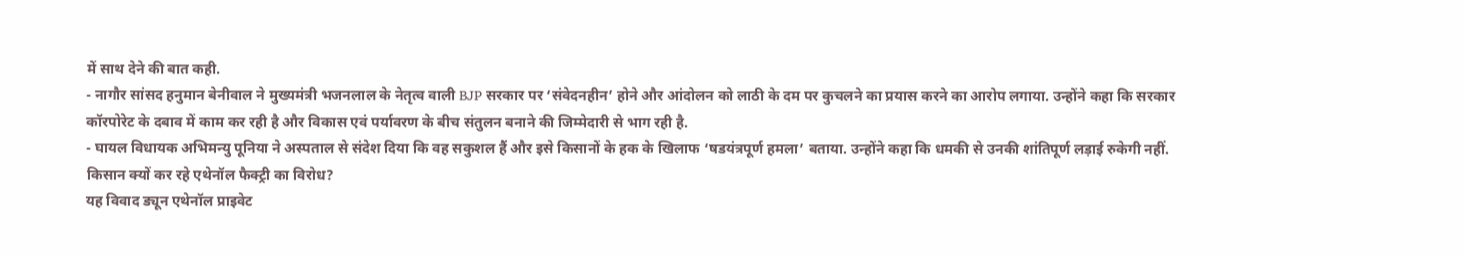में साथ देने की बात कही.
- नागौर सांसद हनुमान बेनीवाल ने मुख्यमंत्री भजनलाल के नेतृत्व वाली BJP सरकार पर ‘संवेदनहीन’ होने और आंदोलन को लाठी के दम पर कुचलने का प्रयास करने का आरोप लगाया. उन्होंने कहा कि सरकार कॉरपोरेट के दबाव में काम कर रही है और विकास एवं पर्यावरण के बीच संतुलन बनाने की जिम्मेदारी से भाग रही है.
- घायल विधायक अभिमन्यु पूनिया ने अस्पताल से संदेश दिया कि वह सकुशल हैं और इसे किसानों के हक के खिलाफ ‘षडयंत्रपूर्ण हमला’ बताया. उन्होंने कहा कि धमकी से उनकी शांतिपूर्ण लड़ाई रुकेगी नहीं.
किसान क्यों कर रहे एथेनॉल फैक्ट्री का विरोध?
यह विवाद ड्यून एथेनॉल प्राइवेट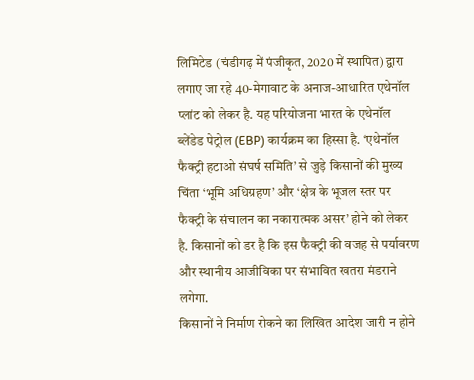लिमिटेड (चंडीगढ़ में पंजीकृत, 2020 में स्थापित) द्वारा लगाए जा रहे 40-मेगावाट के अनाज-आधारित एथेनॉल प्लांट को लेकर है. यह परियोजना भारत के एथेनॉल ब्लेंडेड पेट्रोल (EBP) कार्यक्रम का हिस्सा है. ‘एथेनॉल फैक्ट्री हटाओ संघर्ष समिति’ से जुड़े किसानों की मुख्य चिंता ‘भूमि अधिग्रहण’ और ‘क्षेत्र के भूजल स्तर पर फैक्ट्री के संचालन का नकारात्मक असर’ होने को लेकर है. किसानों को डर है कि इस फैक्ट्री की वजह से पर्यावरण और स्थानीय आजीविका पर संभावित खतरा मंडराने लगेगा.
किसानों ने निर्माण रोकने का लिखित आदेश जारी न होने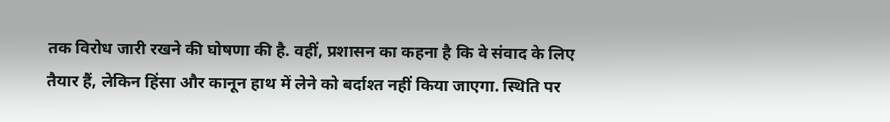तक विरोध जारी रखने की घोषणा की है. वहीं, प्रशासन का कहना है कि वे संवाद के लिए तैयार हैं, लेकिन हिंसा और कानून हाथ में लेने को बर्दाश्त नहीं किया जाएगा. स्थिति पर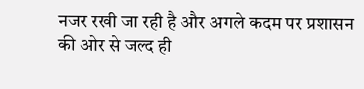नजर रखी जा रही है और अगले कदम पर प्रशासन की ओर से जल्द ही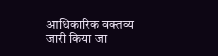आधिकारिक वक्तव्य जारी किया जा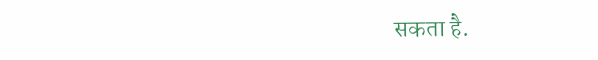सकता है.